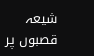شیعہ قصبوں پر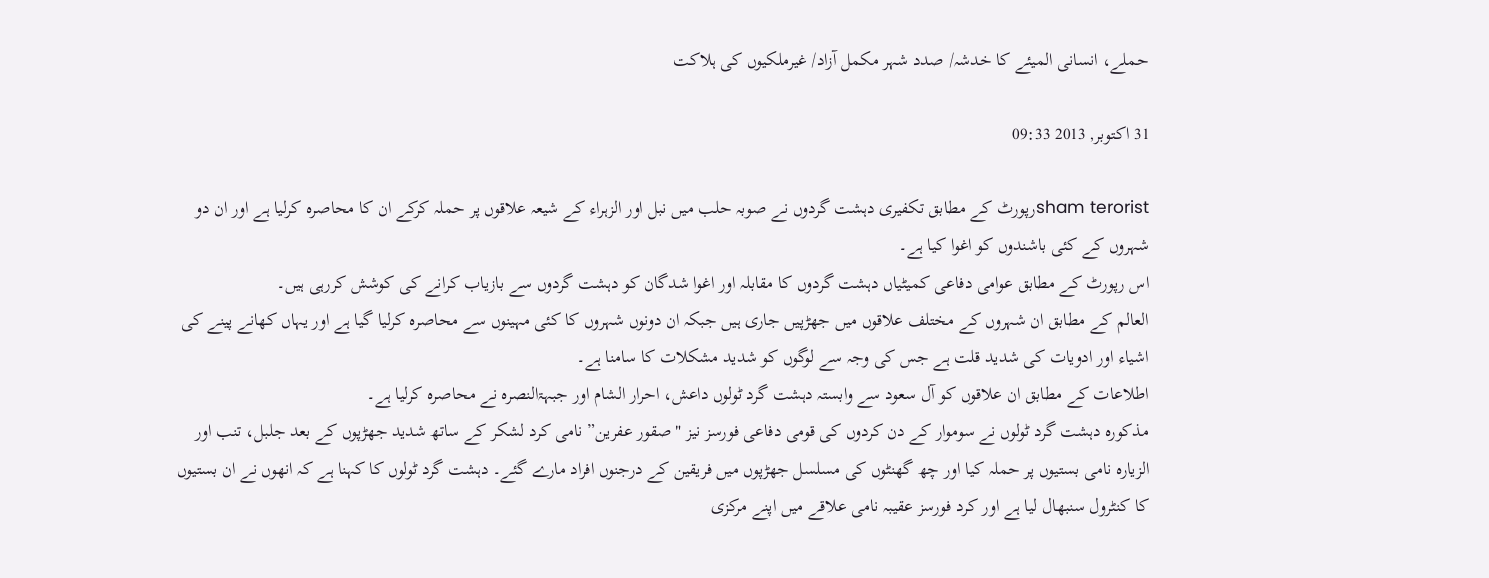حملے، انسانی المیئے کا خدشہ/ صدد شہر مکمل آزاد/ غیرملکیوں کی ہلاکت

31 اکتوبر, 2013 09:33

sham teroristرپورٹ کے مطابق تکفیری دہشت گردوں نے صوبہ حلب میں نبل اور الزہراء کے شیعہ علاقوں پر حملہ کرکے ان کا محاصرہ کرلیا ہے اور ان دو شہروں کے کئی باشندوں کو اغوا کیا ہے۔
اس رپورٹ کے مطابق عوامی دفاعی کمیٹیاں دہشت گردوں کا مقابلہ اور اغوا شدگان کو دہشت گردوں سے بازیاب کرانے کی کوشش کررہی ہیں۔
العالم کے مطابق ان شہروں کے مختلف علاقوں میں جھڑپیں جاری ہیں جبکہ ان دونوں شہروں کا کئی مہینوں سے محاصرہ کرلیا گیا ہے اور یہاں کھانے پینے کی اشیاء اور ادویات کی شدید قلت ہے جس کی وجہ سے لوگوں کو شدید مشکلات کا سامنا ہے۔
اطلاعات کے مطابق ان علاقوں کو آل سعود سے وابستہ دہشت گرد ٹولوں داعش، احرار الشام اور جبہۃالنصرہ نے محاصرہ کرلیا ہے۔
مذکورہ دہشت گرد ٹولوں نے سوموار کے دن کردوں کی قومی دفاعی فورسز نیز "صقور عفرین” نامی کرد لشکر کے ساتھ شدید جھڑپوں کے بعد جلبل، تنب اور الزیارہ نامی بستیوں پر حملہ کیا اور چھ گھنٹوں کی مسلسل جھڑپوں میں فریقین کے درجنوں افراد مارے گئے۔ دہشت گرد ٹولوں کا کہنا ہے کہ انھوں نے ان بستیوں کا کنٹرول سنبھال لیا ہے اور کرد فورسز عقیبہ نامی علاقے میں اپنے مرکزی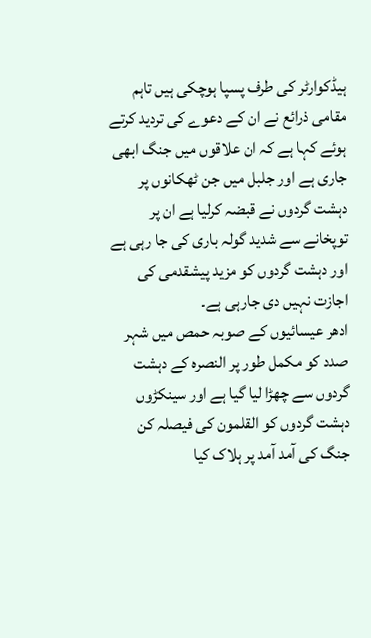ہیڈکوارٹر کی طرف پسپا ہوچکی ہیں تاہم مقامی ذرائع نے ان کے دعوے کی تردید کرتے ہوئے کہا ہے کہ ان علاقوں میں جنگ ابھی جاری ہے اور جلبل میں جن ٹھکانوں پر دہشت گردوں نے قبضہ کرلیا ہے ان پر توپخانے سے شدید گولہ باری کی جا رہی ہے اور دہشت گردوں کو مزید پیشقدمی کی اجازت نہيں دی جارہی ہے۔
ادھر عیسائیوں کے صوبہ حمص میں شہر صدد کو مکمل طور پر النصرہ کے دہشت گردوں سے چھڑا لیا گیا ہے اور سینکڑوں دہشت گردوں کو القلمون کی فیصلہ کن جنگ کی آمد آمد پر ہلاک کیا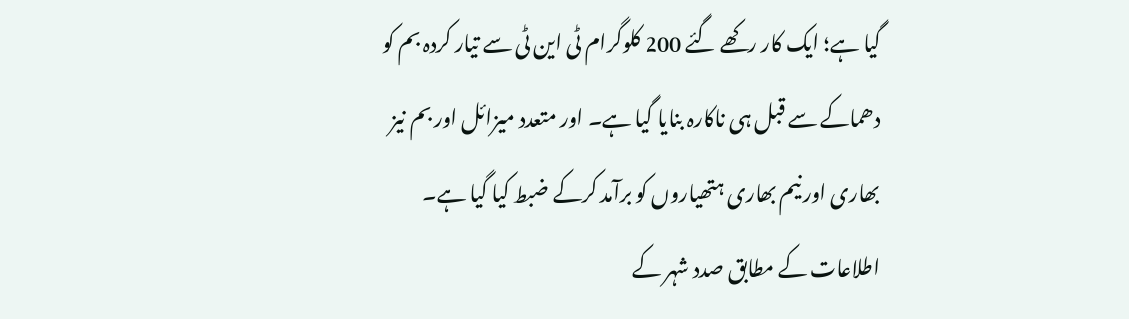گيا ہے؛ ایک کار رکھے گئے 200 کلوگرام ٹی این ٹی سے تیار کردہ بم کو دھماکے سے قبل ہی ناکارہ بنایا گیا ہے۔ اور متعدد میزائل اور بم نیز بھاری اور نیم بھاری ہتھیاروں کو برآمد کرکے ضبط کیا گیا ہے۔
اطلاعات کے مطابق صدد شہر کے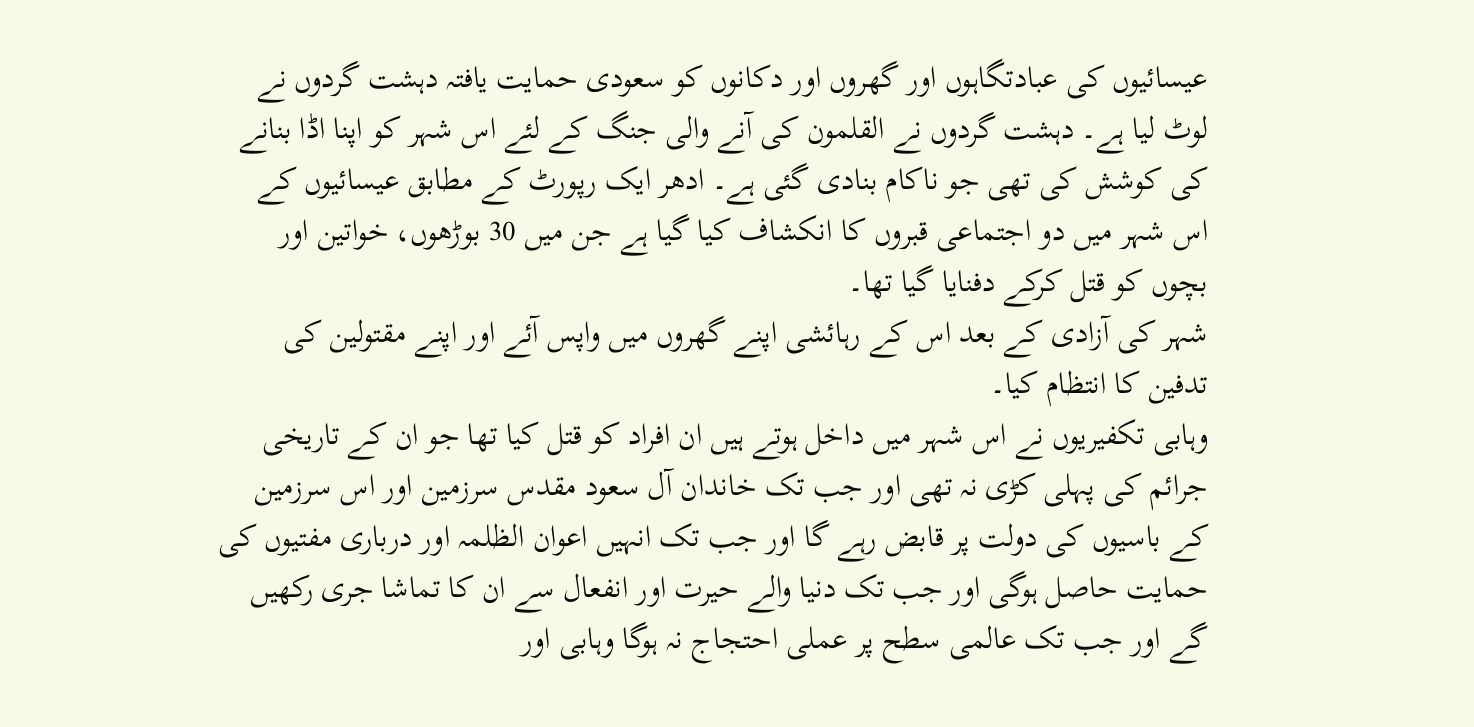عیسائیوں کی عبادتگاہوں اور گھروں اور دکانوں کو سعودی حمایت یافتہ دہشت گردوں نے لوٹ لیا ہے۔ دہشت گردوں نے القلمون کی آنے والی جنگ کے لئے اس شہر کو اپنا اڈا بنانے کی کوشش کی تھی جو ناکام بنادی گئی ہے۔ ادھر ایک رپورٹ کے مطابق عیسائیوں کے اس شہر میں دو اجتماعی قبروں کا انکشاف کیا گیا ہے جن میں 30 بوڑھوں، خواتین اور بچوں کو قتل کرکے دفنایا گیا تھا۔
شہر کی آزادی کے بعد اس کے رہائشی اپنے گھروں میں واپس آئے اور اپنے مقتولین کی تدفین کا انتظام کیا۔
وہابی تکفیریوں نے اس شہر میں داخل ہوتے ہیں ان افراد کو قتل کیا تھا جو ان کے تاریخی جرائم کی پہلی کڑی نہ تھی اور جب تک خاندان آل سعود مقدس سرزمین اور اس سرزمین کے باسیوں کی دولت پر قابض رہے گا اور جب تک انہیں اعوان الظلمہ اور درباری مفتیوں کی حمایت حاصل ہوگی اور جب تک دنیا والے حیرت اور انفعال سے ان کا تماشا جری رکھیں گے اور جب تک عالمی سطح پر عملی احتجاج نہ ہوگا وہابی اور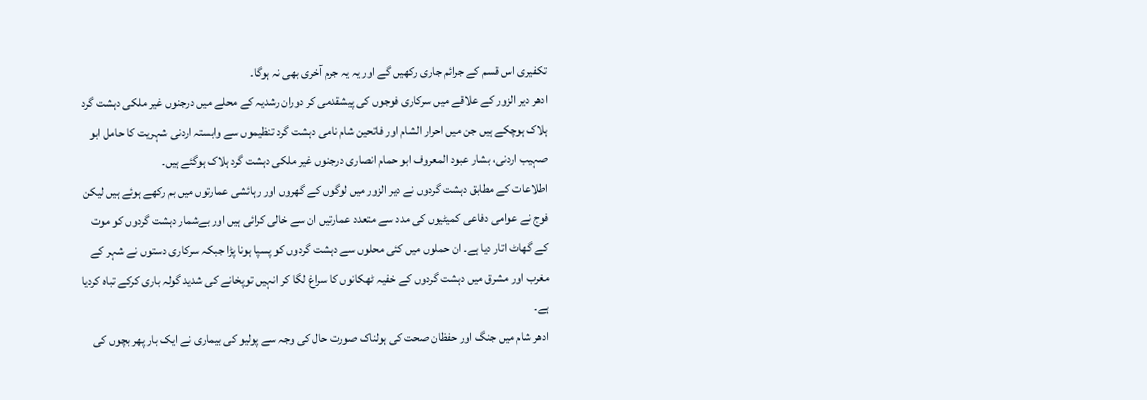تکفیری اس قسم کے جرائم جاری رکھیں گے اور یہ یہ جرم آخری بھی نہ ہوگا۔
ادھر دیر الزور کے علاقے میں سرکاری فوجوں کی پیشقدمی کر دوران رشدیہ کے محلے میں درجنوں غیر ملکی دہشت گرد ہلاک ہوچکے ہیں جن میں احرار الشام اور فاتحین شام نامی دہشت گرد تنظیموں سے وابستہ اردنی شہریت کا حامل ابو صہیب اردنی، بشار عبود المعروف ابو حمام انصاری درجنوں غیر ملکی دہشت گرد ہلاک ہوگئے ہیں۔
اطلاعات کے مطابق دہشت گردوں نے دیر الزور میں لوگوں کے گھروں اور رہائشی عمارتوں میں بم رکھے ہوئے ہیں لیکن فوج نے عوامی دفاعی کمیٹیوں کی مدد سے متعدد عمارتیں ان سے خالی کرائی ہیں اور بےشمار دہشت گردوں کو موت کے گھاٹ اتار دیا ہے۔ ان حملوں ميں کئی محلوں سے دہشت گردوں کو پسپا ہونا پڑا جبکہ سرکاری دستوں نے شہر کے مغرب اور مشرق میں دہشت گردوں کے خفیہ ٹھکانوں کا سراغ لگا کر انہيں توپخانے کی شدید گولہ باری کرکے تباہ کردیا ہے۔
ادھر شام میں جنگ اور حفظان صحت کی ہولناک صورت حال کی وجہ سے پولیو کی بیماری نے ایک بار پھر بچوں کی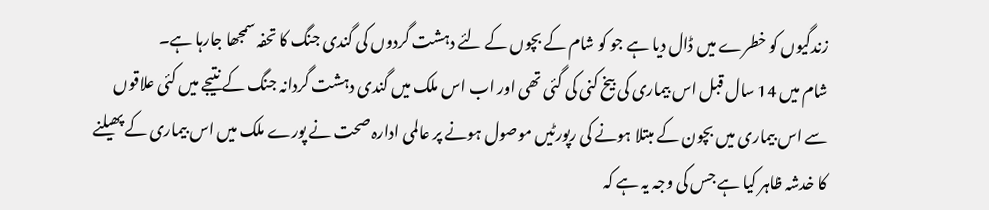زندگیوں کو خطرے میں ڈال دیا ہے جو کو شام کے بچوں کے لئے دہشت گردوں کی گندی جنگ کا تحفہ سمجھا جارہا ہے۔
شام میں 14 سال قبل اس بیماری کی بیخ کنی کی گئی تھی اور اب اس ملک میں گندی دہشت گردانہ جنگ کے نتیجے میں کئی علاقوں سے اس بیماری میں بچون کے مبتلا ہونے کی رپورٹیں موصول ہونے پر عالمی ادارہ صحت نے پورے ملک ميں اس بیماری کے پھیلنے کا خدشہ ظاہر کیا ہے جس کی وجہ یہ ہے کہ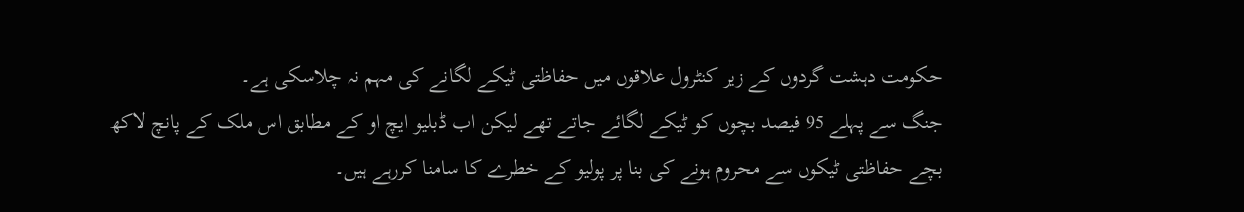حکومت دہشت گردوں کے زیر کنٹرول علاقوں میں حفاظتی ٹیکے لگانے کی مہم نہ چلاسکی ہے۔
جنگ سے پہلے 95 فیصد بچوں کو ٹیکے لگائے جاتے تھے لیکن اب ڈبلیو ایچ او کے مطابق اس ملک کے پانچ لاکھ بچے حفاظتی ٹیکوں سے محروم ہونے کی بنا پر پولیو کے خطرے کا سامنا کررہے ہیں۔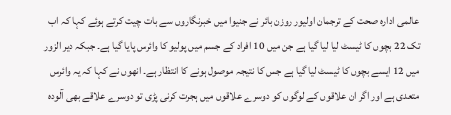عالمی ادارہ صحت کے ترجمان اولیور روزن بائر نے جنیوا میں خبرنگاروں سے بات چیت کرتے ہوئے کہا کہ اب تک 22 بچوں کا ٹیسٹ لیا لیا گیا ہے جن میں 10 افراد کے جسم میں پولیو کا وائرس پایا گیا ہے۔ جبکہ دیر الزور میں 12 ایسے بچوں کا ٹیسٹ لیا گیا ہے جس کا نتیجہ موصول ہونے کا انتظار ہے۔ انھوں نے کہا کہ یہ وائرس متعدی ہے اور اگر ان علاقوں کے لوگوں کو دوسرے علاقوں میں ہجرت کرنی پڑی تو دوسرے علاقے بھی آلودہ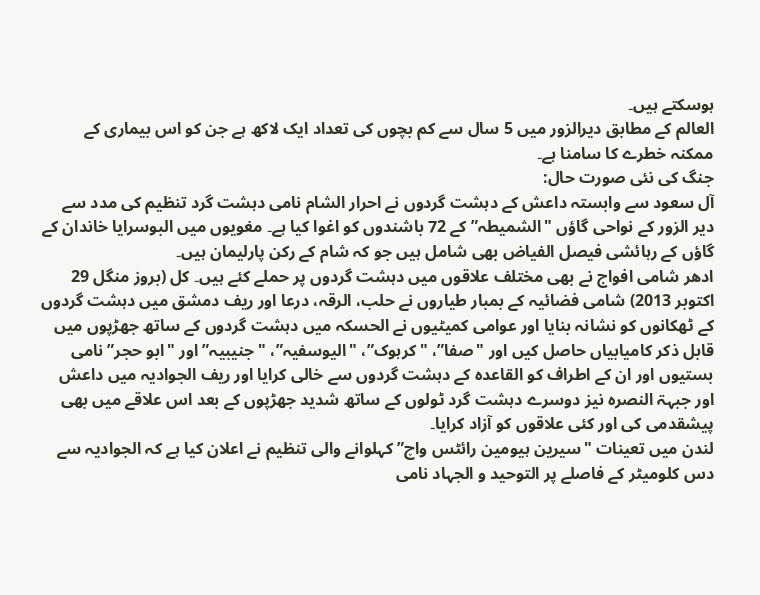ہوسکتے ہیں۔
العالم کے مطابق دیرالزور میں 5 سال سے کم بچوں کی تعداد ایک لاکھ ہے جن کو اس بیماری کے ممکنہ خطرے کا سامنا ہے۔
جنگ کی نئی صورت حال:
آل سعود سے وابستہ داعش کے دہشت گردوں نے احرار الشام نامی دہشت گرد تنظیم کی مدد سے دیر الزور کے نواحی گاؤں "الشمیطہ” کے 72 باشندوں کو اغوا کیا ہے۔ مغویوں میں البوسرایا خاندان کے گاؤں کے رہائشی فیصل الفیاض بھی شامل ہیں جو کہ شام کے رکن پارلیمان ہیں۔
ادھر شامی افواج نے بھی مختلف علاقوں میں دہشت گردوں پر حملے کئے ہیں۔ کل (بروز منگل 29 اکتوبر 2013) شامی فضائیہ کے بمبار طیاروں نے حلب، الرقہ، درعا اور ریف دمشق میں دہشت گردوں کے ٹھکانوں کو نشانہ بنایا اور عوامی کمیٹیوں نے الحسکہ میں دہشت گردوں کے ساتھ جھڑپوں میں قابل ذکر کامیابیاں حاصل کیں اور "صفا”، "کرہوک”، "الیوسفیہ”، "جنیبیہ” اور "ابو حجر” نامی بستیوں اور ان کے اطراف کو القاعدہ کے دہشت گردوں سے خالی کرایا اور ریف الجوادیہ میں داعش اور جبہۃ النصرہ نیز دوسرے دہشت گرد ٹولوں کے ساتھ شدید جھڑپوں کے بعد اس علاقے میں بھی پیشقدمی کی اور کئی علاقوں کو آزاد کرایا۔
لندن میں تعینات "سیرین ہیومین رائٹس واچ” کہلوانے والی تنظیم نے اعلان کیا ہے کہ الجوادیہ سے دس کلومیٹر کے فاصلے پر التوحید و الجہاد نامی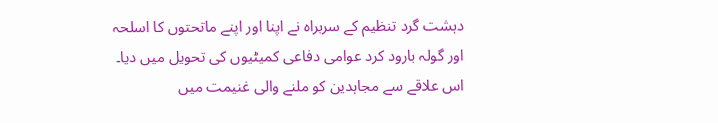دہشت گرد تنظیم کے سربراہ نے اپنا اور اپنے ماتحتوں کا اسلحہ اور گولہ بارود کرد عوامی دفاعی کمیٹیوں کی تحویل میں دیا۔ اس علاقے سے مجاہدین کو ملنے والی غنیمت میں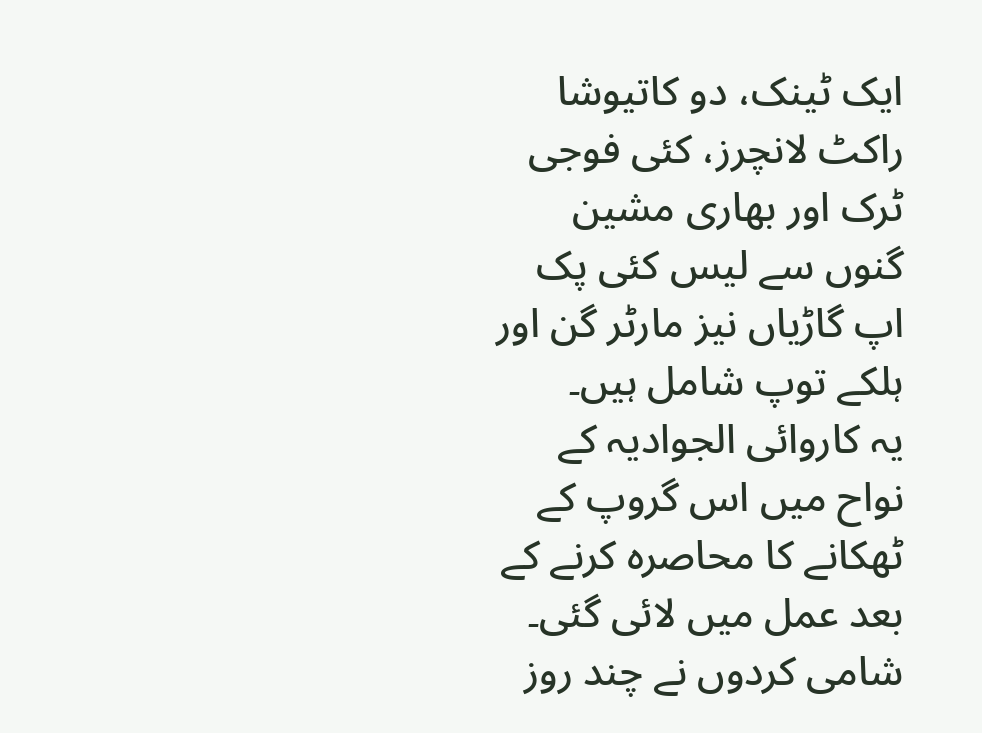ایک ٹینک، دو کاتیوشا راکٹ لانچرز، کئی فوجی ٹرک اور بھاری مشین گنوں سے لیس کئی پک اپ گاڑیاں نیز مارٹر گن اور ہلکے توپ شامل ہیں۔
یہ کاروائی الجوادیہ کے نواح میں اس گروپ کے ٹھکانے کا محاصرہ کرنے کے بعد عمل میں لائی گئی۔ شامی کردوں نے چند روز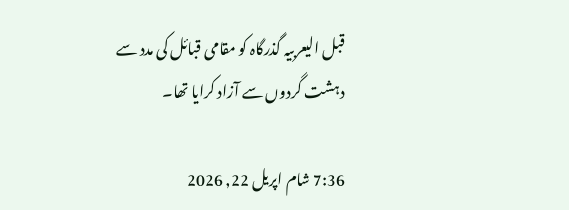قبل الیعربیہ گذرگاہ کو مقامی قبائل کی مدد سے دہشت گردوں سے آزاد کرایا تھا۔

7:36 شام اپریل 22, 2026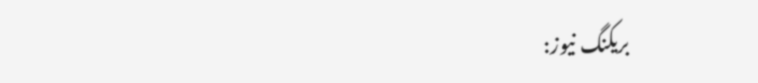بریکنگ نیوز: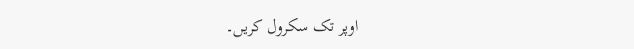اوپر تک سکرول کریں۔